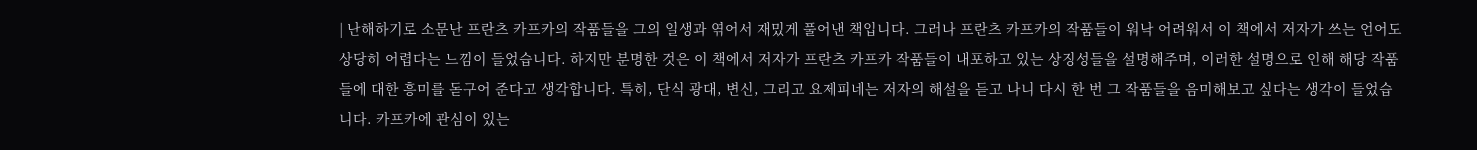| 난해하기로 소문난 프란츠 카프카의 작품들을 그의 일생과 엮어서 재밌게 풀어낸 책입니다. 그러나 프란츠 카프카의 작품들이 워낙 어려워서 이 책에서 저자가 쓰는 언어도 상당히 어렵다는 느낌이 들었습니다. 하지만 분명한 것은 이 책에서 저자가 프란츠 카프카 작품들이 내포하고 있는 상징성들을 설명해주며, 이러한 설명으로 인해 해당 작품들에 대한 흥미를 돋구어 준다고 생각합니다. 특히, 단식 광대, 변신, 그리고 요제피네는 저자의 해설을 듣고 나니 다시 한 번 그 작품들을 음미해보고 싶다는 생각이 들었습니다. 카프카에 관심이 있는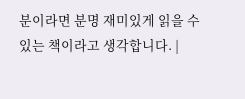분이라면 분명 재미있게 읽을 수 있는 책이라고 생각합니다. |